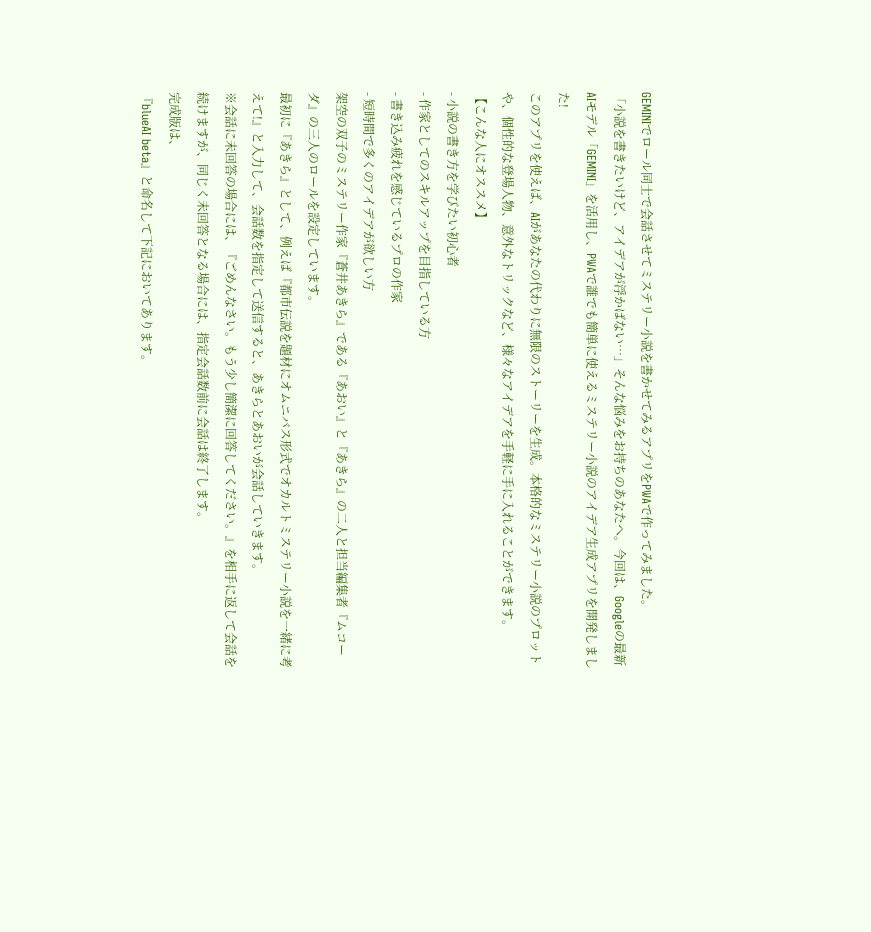GEMINIでロール同士で会話させてミステリー小説を書かせてみるアプリをPWAで作ってみました。
「小説を書きたいけど、アイデアが浮かばない…」そんな悩みをお持ちのあなたへ。今回は、Googleの最新AIモデル「GEMINI」を活用し、PWAで誰でも簡単に使えるミステリー小説のアイデア生成アプリを開発しました!
このアプリを使えば、AIがあなたの代わりに無限のストーリーを生成。本格的なミステリー小説のプロットや、個性的な登場人物、意外なトリックなど、様々なアイデアを手軽に手に入れることができます。
【こんな人にオススメ】
- 小説の書き方を学びたい初心者
- 作家としてのスキルアップを目指している方
- 書き込み疲れを感じているプロの作家
- 短時間で多くのアイデアが欲しい方
架空の双子のミステリー作家『蒼井あきら』である『あおい』と『あきら』の二人と担当編集者『ムコーダ』の三人のロールを設定しています。
最初に『あきら』として、例えば『都市伝説を題材にオムニバス形式でオカルトミステリー小説を一緒に考えて!』と入力して、会話数を指定して送信すると、あきらとあおいが会話していきます。
※会話に未回答の場合には、『ごめんなさい。もう少し簡潔に回答してください。』を相手に返して会話を続けますが、同じく未回答となる場合には、指定会話数前に会話は終了します。
完成版は、
『blueAI beta』と命名して下記においてあります。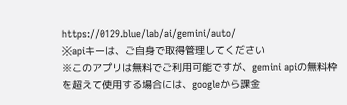https://0129.blue/lab/ai/gemini/auto/
※apiキーは、ご自身で取得管理してください
※このアプリは無料でご利用可能ですが、gemini apiの無料枠を超えて使用する場合には、googleから課金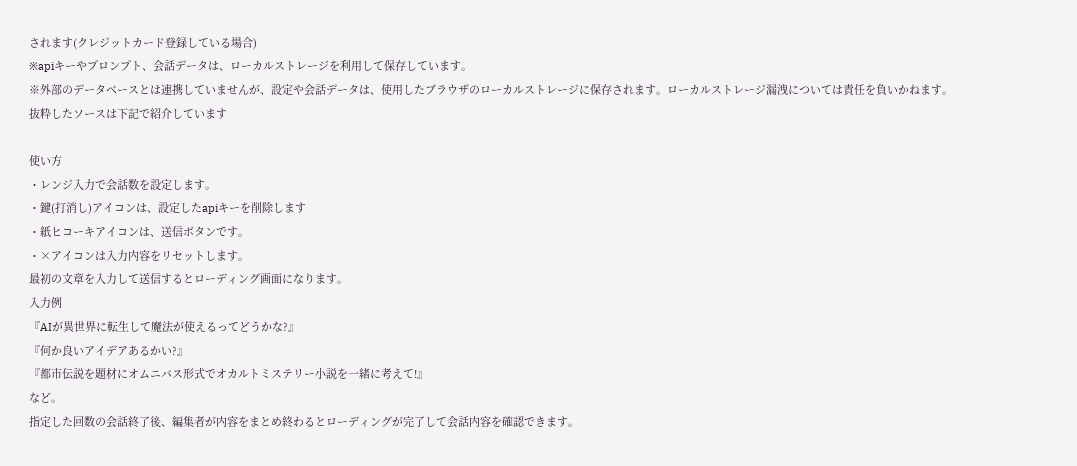されます(クレジットカード登録している場合)
※apiキーやプロンプト、会話データは、ローカルストレージを利用して保存しています。
※外部のデータベースとは連携していませんが、設定や会話データは、使用したブラウザのローカルストレージに保存されます。ローカルストレージ漏洩については責任を負いかねます。
抜粋したソースは下記で紹介しています

使い方
・レンジ入力で会話数を設定します。
・鍵(打消し)アイコンは、設定したapiキーを削除します
・紙ヒコーキアイコンは、送信ボタンです。
・×アイコンは入力内容をリセットします。
最初の文章を入力して送信するとローディング画面になります。
入力例
『AIが異世界に転生して魔法が使えるってどうかな?』
『何か良いアイデアあるかい?』
『都市伝説を題材にオムニバス形式でオカルトミステリー小説を一緒に考えて!』
など。
指定した回数の会話終了後、編集者が内容をまとめ終わるとローディングが完了して会話内容を確認できます。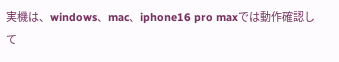実機は、windows、mac、iphone16 pro maxでは動作確認して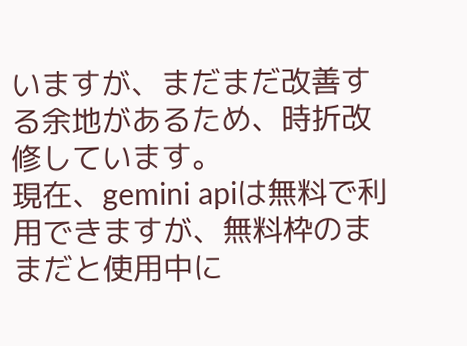いますが、まだまだ改善する余地があるため、時折改修しています。
現在、gemini apiは無料で利用できますが、無料枠のままだと使用中に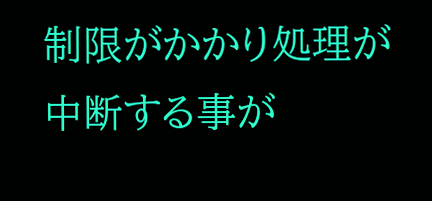制限がかかり処理が中断する事が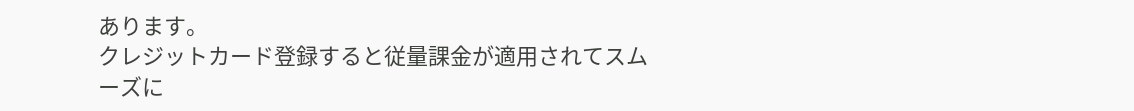あります。
クレジットカード登録すると従量課金が適用されてスムーズに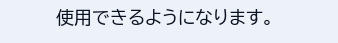使用できるようになります。